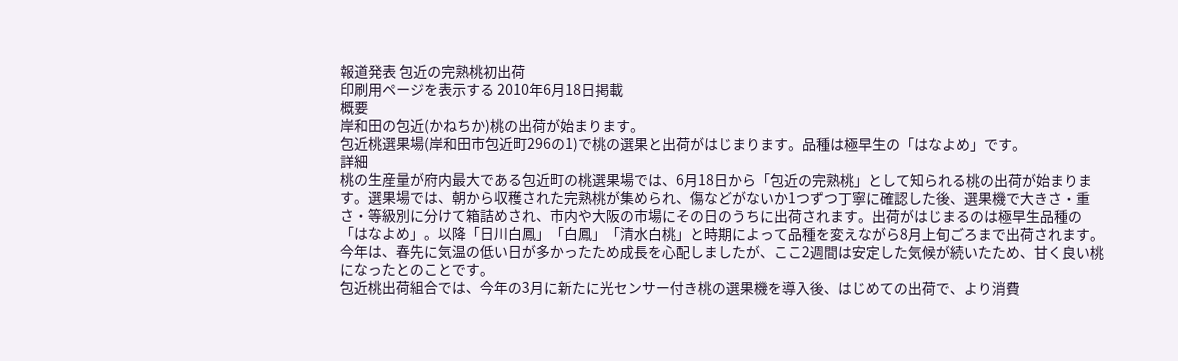報道発表 包近の完熟桃初出荷
印刷用ページを表示する 2010年6月18日掲載
概要
岸和田の包近(かねちか)桃の出荷が始まります。
包近桃選果場(岸和田市包近町296の1)で桃の選果と出荷がはじまります。品種は極早生の「はなよめ」です。
詳細
桃の生産量が府内最大である包近町の桃選果場では、6月18日から「包近の完熟桃」として知られる桃の出荷が始まります。選果場では、朝から収穫された完熟桃が集められ、傷などがないか1つずつ丁寧に確認した後、選果機で大きさ・重さ・等級別に分けて箱詰めされ、市内や大阪の市場にその日のうちに出荷されます。出荷がはじまるのは極早生品種の「はなよめ」。以降「日川白鳳」「白鳳」「清水白桃」と時期によって品種を変えながら8月上旬ごろまで出荷されます。今年は、春先に気温の低い日が多かったため成長を心配しましたが、ここ2週間は安定した気候が続いたため、甘く良い桃になったとのことです。
包近桃出荷組合では、今年の3月に新たに光センサー付き桃の選果機を導入後、はじめての出荷で、より消費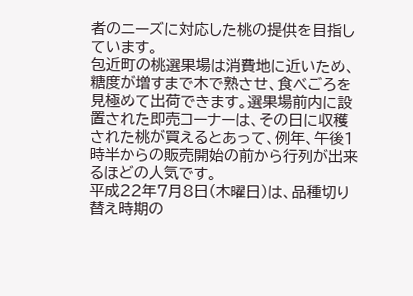者のニーズに対応した桃の提供を目指しています。
包近町の桃選果場は消費地に近いため、糖度が増すまで木で熟させ、食べごろを見極めて出荷できます。選果場前内に設置された即売コーナーは、その日に収穫された桃が買えるとあって、例年、午後1時半からの販売開始の前から行列が出来るほどの人気です。
平成22年7月8日(木曜日)は、品種切り替え時期の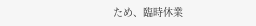ため、臨時休業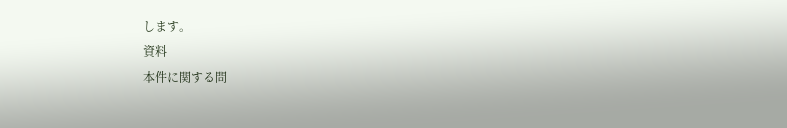します。
資料
本件に関する問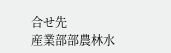合せ先
産業部部農林水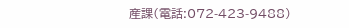産課(電話:072-423-9488)